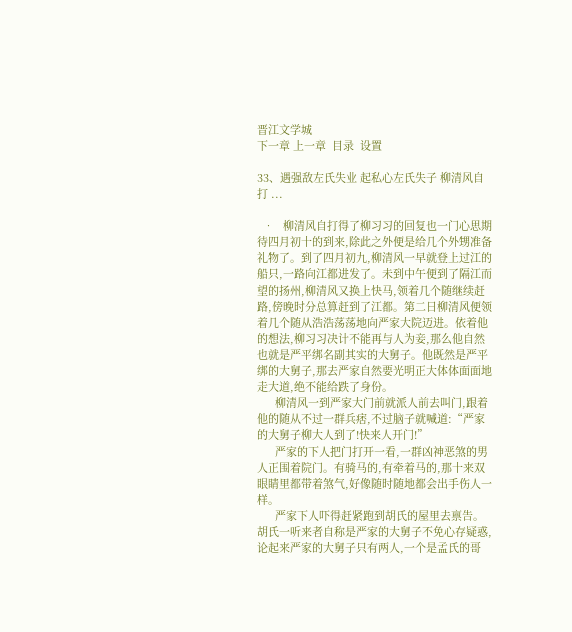晋江文学城
下一章 上一章  目录  设置

33、遇强敌左氏失业 起私心左氏失子 柳清风自打 ...

  •   柳清风自打得了柳习习的回复也一门心思期待四月初十的到来,除此之外便是给几个外甥准备礼物了。到了四月初九,柳清风一早就登上过江的船只,一路向江都进发了。未到中午便到了隔江而望的扬州,柳清风又换上快马,领着几个随继续赶路,傍晚时分总算赶到了江都。第二日柳清风便领着几个随从浩浩荡荡地向严家大院迈进。依着他的想法,柳习习决计不能再与人为妾,那么他自然也就是严平绑名副其实的大舅子。他既然是严平绑的大舅子,那去严家自然要光明正大体体面面地走大道,绝不能给跌了身份。
      柳清风一到严家大门前就派人前去叫门,跟着他的随从不过一群兵痞,不过脑子就喊道:“严家的大舅子柳大人到了!快来人开门!”
      严家的下人把门打开一看,一群凶神恶煞的男人正围着院门。有骑马的,有牵着马的,那十来双眼睛里都带着煞气,好像随时随地都会出手伤人一样。
      严家下人吓得赶紧跑到胡氏的屋里去禀告。胡氏一听来者自称是严家的大舅子不免心存疑惑,论起来严家的大舅子只有两人,一个是孟氏的哥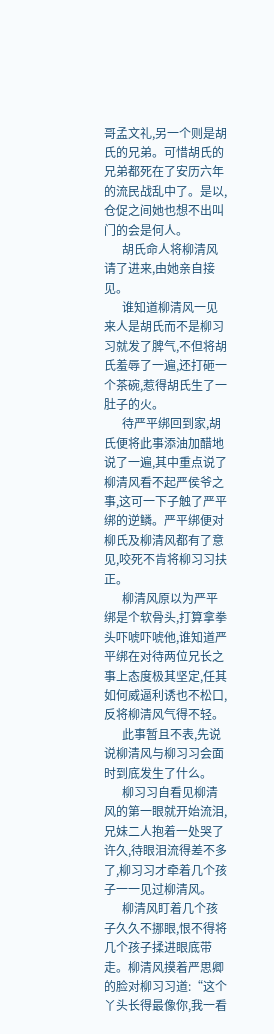哥孟文礼,另一个则是胡氏的兄弟。可惜胡氏的兄弟都死在了安历六年的流民战乱中了。是以,仓促之间她也想不出叫门的会是何人。
      胡氏命人将柳清风请了进来,由她亲自接见。
      谁知道柳清风一见来人是胡氏而不是柳习习就发了脾气,不但将胡氏羞辱了一遍,还打砸一个茶碗,惹得胡氏生了一肚子的火。
      待严平绑回到家,胡氏便将此事添油加醋地说了一遍,其中重点说了柳清风看不起严侯爷之事,这可一下子触了严平绑的逆鳞。严平绑便对柳氏及柳清风都有了意见,咬死不肯将柳习习扶正。
      柳清风原以为严平绑是个软骨头,打算拿拳头吓唬吓唬他,谁知道严平绑在对待两位兄长之事上态度极其坚定,任其如何威逼利诱也不松口,反将柳清风气得不轻。
      此事暂且不表,先说说柳清风与柳习习会面时到底发生了什么。
      柳习习自看见柳清风的第一眼就开始流泪,兄妹二人抱着一处哭了许久,待眼泪流得差不多了,柳习习才牵着几个孩子一一见过柳清风。
      柳清风盯着几个孩子久久不挪眼,恨不得将几个孩子揉进眼底带走。柳清风摸着严思卿的脸对柳习习道:“这个丫头长得最像你,我一看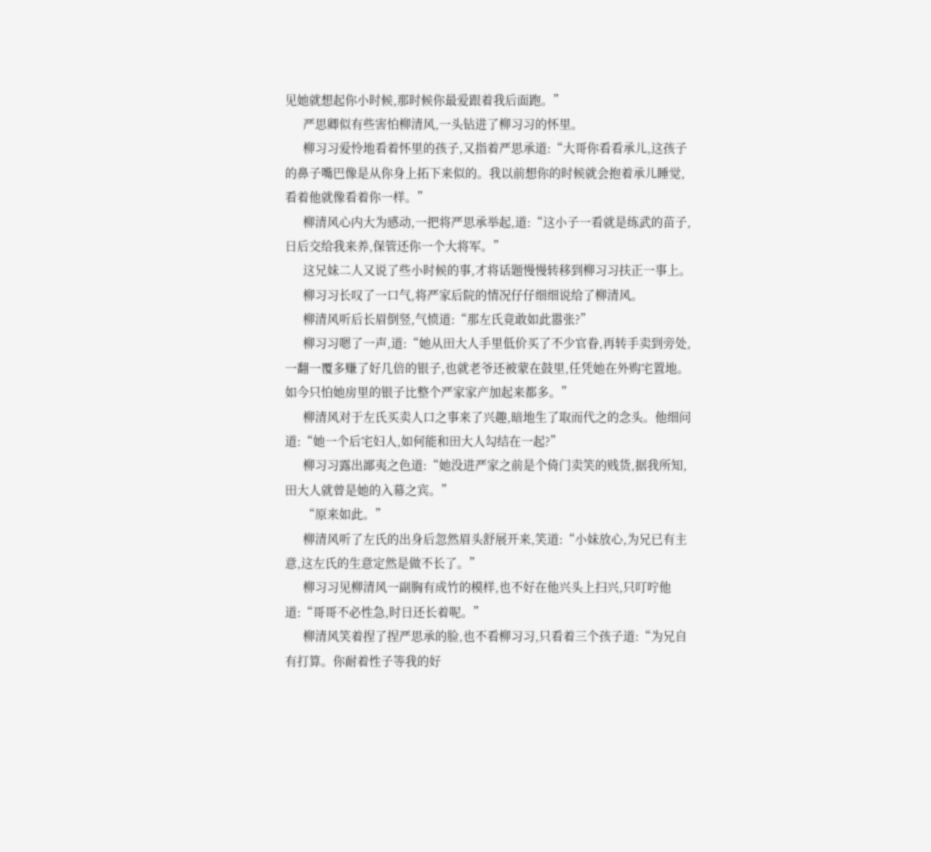见她就想起你小时候,那时候你最爱跟着我后面跑。”
      严思卿似有些害怕柳清风,一头钻进了柳习习的怀里。
      柳习习爱怜地看着怀里的孩子,又指着严思承道:“大哥你看看承儿,这孩子的鼻子嘴巴像是从你身上拓下来似的。我以前想你的时候就会抱着承儿睡觉,看着他就像看着你一样。”
      柳清风心内大为感动,一把将严思承举起,道:“这小子一看就是练武的苗子,日后交给我来养,保管还你一个大将军。”
      这兄妹二人又说了些小时候的事,才将话题慢慢转移到柳习习扶正一事上。
      柳习习长叹了一口气,将严家后院的情况仔仔细细说给了柳清风。
      柳清风听后长眉倒竖,气愤道:“那左氏竟敢如此嚣张?”
      柳习习嗯了一声,道:“她从田大人手里低价买了不少官眷,再转手卖到旁处,一翻一覆多赚了好几倍的银子,也就老爷还被蒙在鼓里,任凭她在外购宅置地。如今只怕她房里的银子比整个严家家产加起来都多。”
      柳清风对于左氏买卖人口之事来了兴趣,暗地生了取而代之的念头。他细问道:“她一个后宅妇人,如何能和田大人勾结在一起?”
      柳习习露出鄙夷之色道:“她没进严家之前是个倚门卖笑的贱货,据我所知,田大人就曾是她的入幕之宾。”
      “原来如此。”
      柳清风听了左氏的出身后忽然眉头舒展开来,笑道:“小妹放心,为兄已有主意,这左氏的生意定然是做不长了。”
      柳习习见柳清风一副胸有成竹的模样,也不好在他兴头上扫兴,只叮咛他道:“哥哥不必性急,时日还长着呢。”
      柳清风笑着捏了捏严思承的脸,也不看柳习习,只看着三个孩子道:“为兄自有打算。你耐着性子等我的好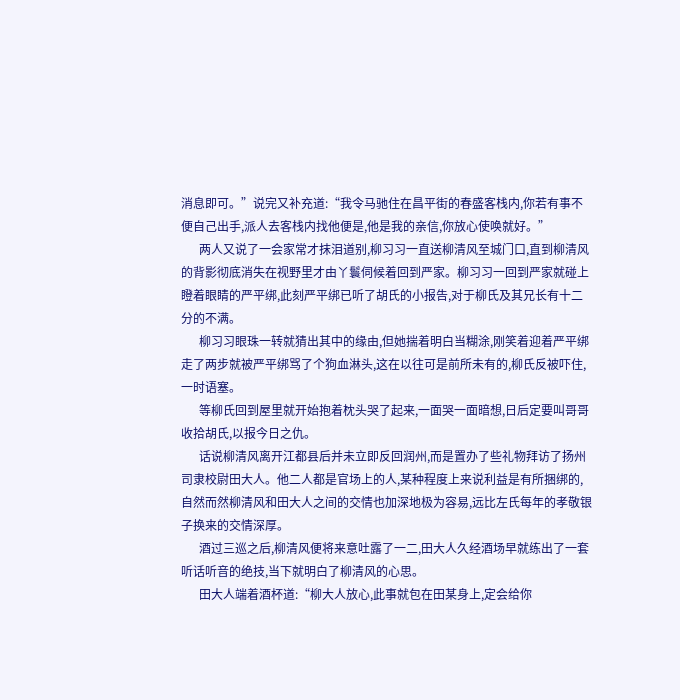消息即可。”说完又补充道:“我令马驰住在昌平街的春盛客栈内,你若有事不便自己出手,派人去客栈内找他便是,他是我的亲信,你放心使唤就好。”
      两人又说了一会家常才抹泪道别,柳习习一直送柳清风至城门口,直到柳清风的背影彻底消失在视野里才由丫鬟伺候着回到严家。柳习习一回到严家就碰上瞪着眼睛的严平绑,此刻严平绑已听了胡氏的小报告,对于柳氏及其兄长有十二分的不满。
      柳习习眼珠一转就猜出其中的缘由,但她揣着明白当糊涂,刚笑着迎着严平绑走了两步就被严平绑骂了个狗血淋头,这在以往可是前所未有的,柳氏反被吓住,一时语塞。
      等柳氏回到屋里就开始抱着枕头哭了起来,一面哭一面暗想,日后定要叫哥哥收拾胡氏,以报今日之仇。
      话说柳清风离开江都县后并未立即反回润州,而是置办了些礼物拜访了扬州司隶校尉田大人。他二人都是官场上的人,某种程度上来说利益是有所捆绑的,自然而然柳清风和田大人之间的交情也加深地极为容易,远比左氏每年的孝敬银子换来的交情深厚。
      酒过三巡之后,柳清风便将来意吐露了一二,田大人久经酒场早就练出了一套听话听音的绝技,当下就明白了柳清风的心思。
      田大人端着酒杯道:“柳大人放心,此事就包在田某身上,定会给你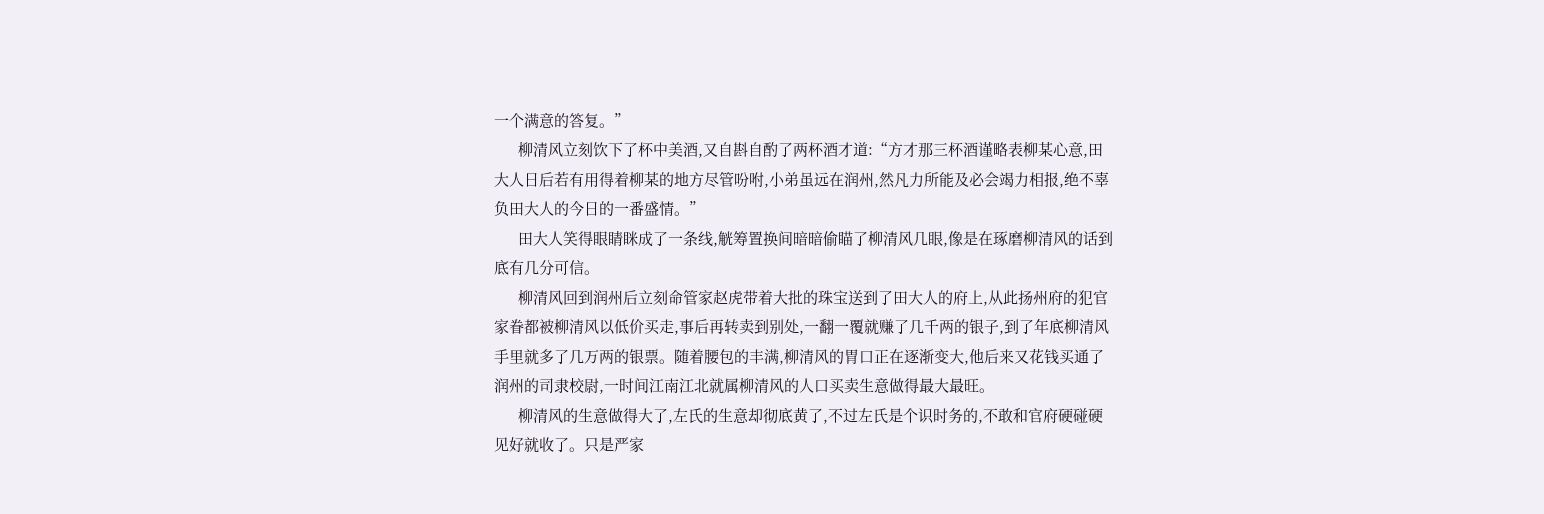一个满意的答复。”
      柳清风立刻饮下了杯中美酒,又自斟自酌了两杯酒才道:“方才那三杯酒谨略表柳某心意,田大人日后若有用得着柳某的地方尽管吩咐,小弟虽远在润州,然凡力所能及必会竭力相报,绝不辜负田大人的今日的一番盛情。”
      田大人笑得眼睛眯成了一条线,觥筹置换间暗暗偷瞄了柳清风几眼,像是在琢磨柳清风的话到底有几分可信。
      柳清风回到润州后立刻命管家赵虎带着大批的珠宝送到了田大人的府上,从此扬州府的犯官家眷都被柳清风以低价买走,事后再转卖到别处,一翻一覆就赚了几千两的银子,到了年底柳清风手里就多了几万两的银票。随着腰包的丰满,柳清风的胃口正在逐渐变大,他后来又花钱买通了润州的司隶校尉,一时间江南江北就属柳清风的人口买卖生意做得最大最旺。
      柳清风的生意做得大了,左氏的生意却彻底黄了,不过左氏是个识时务的,不敢和官府硬碰硬见好就收了。只是严家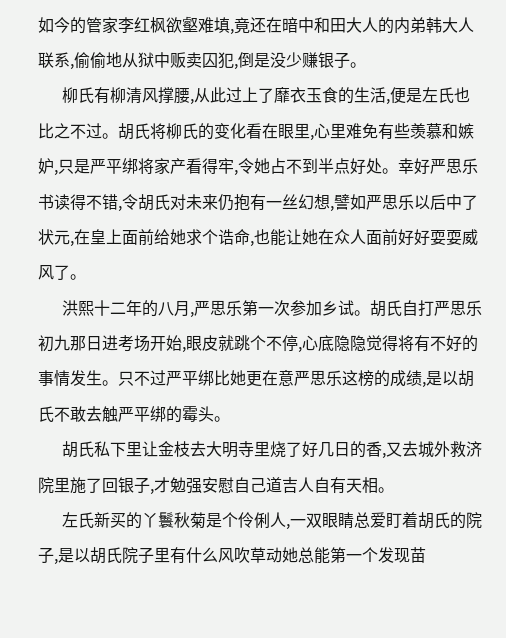如今的管家李红枫欲壑难填,竟还在暗中和田大人的内弟韩大人联系,偷偷地从狱中贩卖囚犯,倒是没少赚银子。
      柳氏有柳清风撑腰,从此过上了靡衣玉食的生活,便是左氏也比之不过。胡氏将柳氏的变化看在眼里,心里难免有些羡慕和嫉妒,只是严平绑将家产看得牢,令她占不到半点好处。幸好严思乐书读得不错,令胡氏对未来仍抱有一丝幻想,譬如严思乐以后中了状元,在皇上面前给她求个诰命,也能让她在众人面前好好耍耍威风了。
      洪熙十二年的八月,严思乐第一次参加乡试。胡氏自打严思乐初九那日进考场开始,眼皮就跳个不停,心底隐隐觉得将有不好的事情发生。只不过严平绑比她更在意严思乐这榜的成绩,是以胡氏不敢去触严平绑的霉头。
      胡氏私下里让金枝去大明寺里烧了好几日的香,又去城外救济院里施了回银子,才勉强安慰自己道吉人自有天相。
      左氏新买的丫鬟秋菊是个伶俐人,一双眼睛总爱盯着胡氏的院子,是以胡氏院子里有什么风吹草动她总能第一个发现苗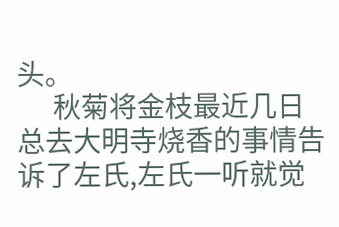头。
      秋菊将金枝最近几日总去大明寺烧香的事情告诉了左氏,左氏一听就觉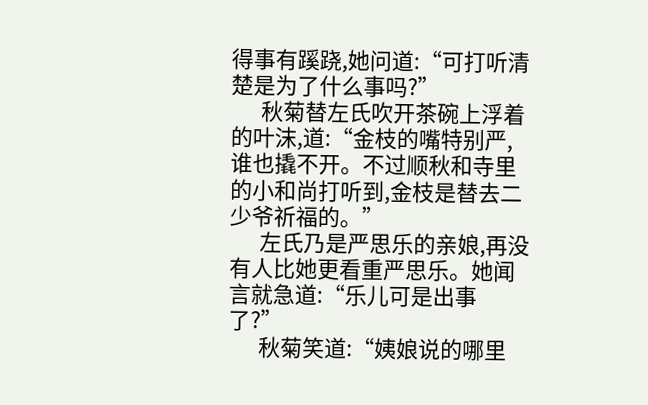得事有蹊跷,她问道:“可打听清楚是为了什么事吗?”
      秋菊替左氏吹开茶碗上浮着的叶沫,道:“金枝的嘴特别严,谁也撬不开。不过顺秋和寺里的小和尚打听到,金枝是替去二少爷祈福的。”
      左氏乃是严思乐的亲娘,再没有人比她更看重严思乐。她闻言就急道:“乐儿可是出事了?”
      秋菊笑道:“姨娘说的哪里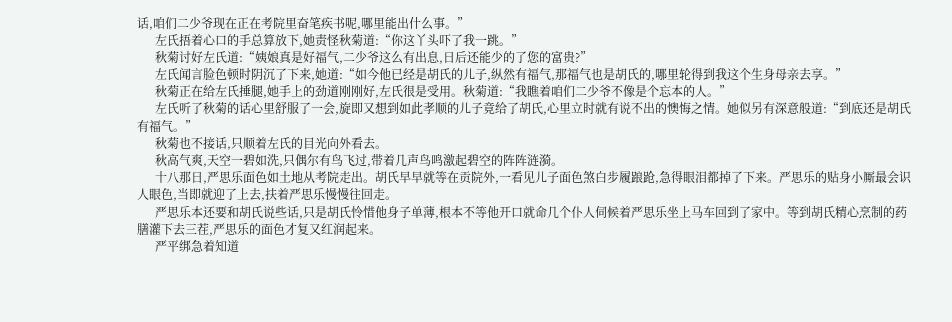话,咱们二少爷现在正在考院里奋笔疾书呢,哪里能出什么事。”
      左氏捂着心口的手总算放下,她责怪秋菊道:“你这丫头吓了我一跳。”
      秋菊讨好左氏道:“姨娘真是好福气,二少爷这么有出息,日后还能少的了您的富贵?”
      左氏闻言脸色顿时阴沉了下来,她道:“如今他已经是胡氏的儿子,纵然有福气,那福气也是胡氏的,哪里轮得到我这个生身母亲去享。”
      秋菊正在给左氏捶腿,她手上的劲道刚刚好,左氏很是受用。秋菊道:“我瞧着咱们二少爷不像是个忘本的人。”
      左氏听了秋菊的话心里舒服了一会,旋即又想到如此孝顺的儿子竟给了胡氏,心里立时就有说不出的懊悔之情。她似另有深意般道:“到底还是胡氏有福气。”
      秋菊也不接话,只顺着左氏的目光向外看去。
      秋高气爽,天空一碧如洗,只偶尔有鸟飞过,带着几声鸟鸣激起碧空的阵阵涟漪。
      十八那日,严思乐面色如土地从考院走出。胡氏早早就等在贡院外,一看见儿子面色煞白步履踉跄,急得眼泪都掉了下来。严思乐的贴身小厮最会识人眼色,当即就迎了上去,扶着严思乐慢慢往回走。
      严思乐本还要和胡氏说些话,只是胡氏怜惜他身子单薄,根本不等他开口就命几个仆人伺候着严思乐坐上马车回到了家中。等到胡氏精心烹制的药膳灌下去三茬,严思乐的面色才复又红润起来。
      严平绑急着知道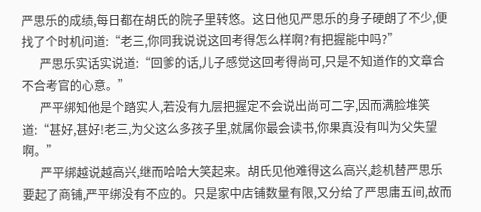严思乐的成绩,每日都在胡氏的院子里转悠。这日他见严思乐的身子硬朗了不少,便找了个时机问道:“老三,你同我说说这回考得怎么样啊?有把握能中吗?”
      严思乐实话实说道:“回爹的话,儿子感觉这回考得尚可,只是不知道作的文章合不合考官的心意。”
      严平绑知他是个踏实人,若没有九层把握定不会说出尚可二字,因而满脸堆笑道:“甚好,甚好!老三,为父这么多孩子里,就属你最会读书,你果真没有叫为父失望啊。”
      严平绑越说越高兴,继而哈哈大笑起来。胡氏见他难得这么高兴,趁机替严思乐要起了商铺,严平绑没有不应的。只是家中店铺数量有限,又分给了严思庸五间,故而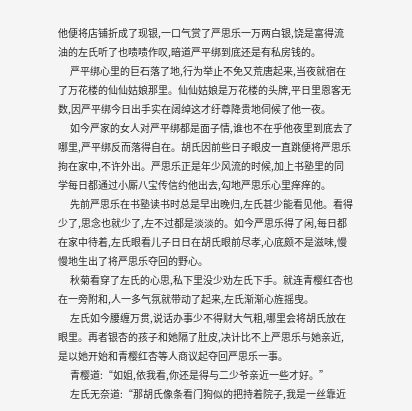他便将店铺折成了现银,一口气赏了严思乐一万两白银,饶是富得流油的左氏听了也啧啧作叹,暗道严平绑到底还是有私房钱的。
      严平绑心里的巨石落了地,行为举止不免又荒唐起来,当夜就宿在了万花楼的仙仙姑娘那里。仙仙姑娘是万花楼的头牌,平日里恩客无数,因严平绑今日出手实在阔绰这才纡尊降贵地伺候了他一夜。
      如今严家的女人对严平绑都是面子情,谁也不在乎他夜里到底去了哪里,严平绑反而落得自在。胡氏因前些日子眼皮一直跳便将严思乐拘在家中,不许外出。严思乐正是年少风流的时候,加上书塾里的同学每日都通过小厮八宝传信约他出去,勾地严思乐心里痒痒的。
      先前严思乐在书塾读书时总是早出晚归,左氏甚少能看见他。看得少了,思念也就少了,左不过都是淡淡的。如今严思乐得了闲,每日都在家中待着,左氏眼看儿子日日在胡氏眼前尽孝,心底颇不是滋味,慢慢地生出了将严思乐夺回的野心。
      秋菊看穿了左氏的心思,私下里没少劝左氏下手。就连青樱红杏也在一旁附和,人一多气氛就带动了起来,左氏渐渐心旌摇曳。
      左氏如今腰缠万贯,说话办事少不得财大气粗,哪里会将胡氏放在眼里。再者银杏的孩子和她隔了肚皮,决计比不上严思乐与她亲近,是以她开始和青樱红杏等人商议起夺回严思乐一事。
      青樱道:“如姐,依我看,你还是得与二少爷亲近一些才好。”
      左氏无奈道:“那胡氏像条看门狗似的把持着院子,我是一丝靠近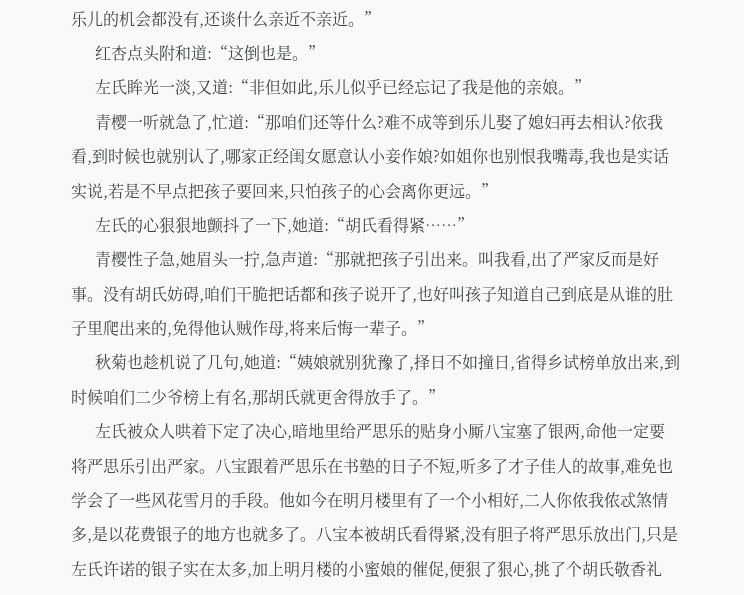乐儿的机会都没有,还谈什么亲近不亲近。”
      红杏点头附和道:“这倒也是。”
      左氏眸光一淡,又道:“非但如此,乐儿似乎已经忘记了我是他的亲娘。”
      青樱一听就急了,忙道:“那咱们还等什么?难不成等到乐儿娶了媳妇再去相认?依我看,到时候也就别认了,哪家正经闺女愿意认小妾作娘?如姐你也别恨我嘴毒,我也是实话实说,若是不早点把孩子要回来,只怕孩子的心会离你更远。”
      左氏的心狠狠地颤抖了一下,她道:“胡氏看得紧……”
      青樱性子急,她眉头一拧,急声道:“那就把孩子引出来。叫我看,出了严家反而是好事。没有胡氏妨碍,咱们干脆把话都和孩子说开了,也好叫孩子知道自己到底是从谁的肚子里爬出来的,免得他认贼作母,将来后悔一辈子。”
      秋菊也趁机说了几句,她道:“姨娘就别犹豫了,择日不如撞日,省得乡试榜单放出来,到时候咱们二少爷榜上有名,那胡氏就更舍得放手了。”
      左氏被众人哄着下定了决心,暗地里给严思乐的贴身小厮八宝塞了银两,命他一定要将严思乐引出严家。八宝跟着严思乐在书塾的日子不短,听多了才子佳人的故事,难免也学会了一些风花雪月的手段。他如今在明月楼里有了一个小相好,二人你侬我侬忒煞情多,是以花费银子的地方也就多了。八宝本被胡氏看得紧,没有胆子将严思乐放出门,只是左氏许诺的银子实在太多,加上明月楼的小蜜娘的催促,便狠了狠心,挑了个胡氏敬香礼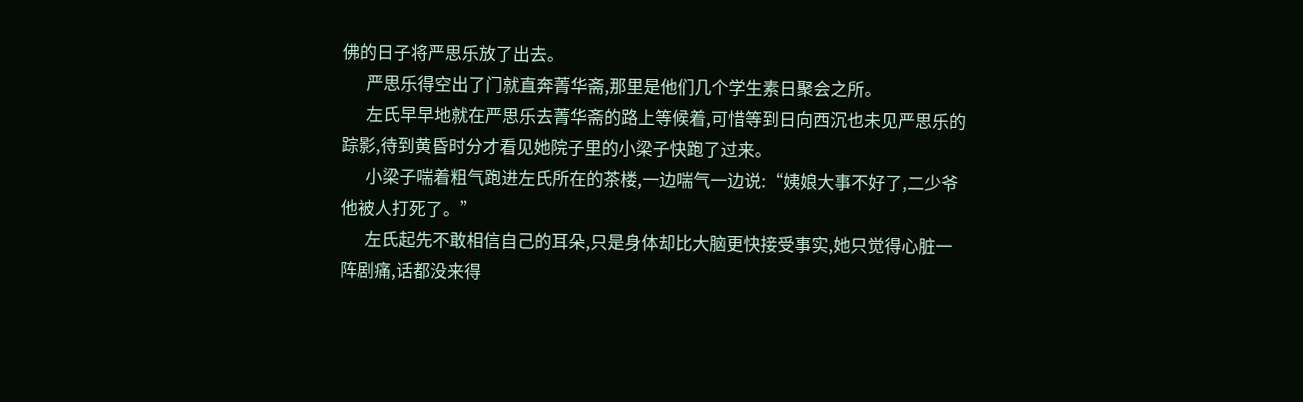佛的日子将严思乐放了出去。
      严思乐得空出了门就直奔菁华斋,那里是他们几个学生素日聚会之所。
      左氏早早地就在严思乐去菁华斋的路上等候着,可惜等到日向西沉也未见严思乐的踪影,待到黄昏时分才看见她院子里的小梁子快跑了过来。
      小梁子喘着粗气跑进左氏所在的茶楼,一边喘气一边说:“姨娘大事不好了,二少爷他被人打死了。”
      左氏起先不敢相信自己的耳朵,只是身体却比大脑更快接受事实,她只觉得心脏一阵剧痛,话都没来得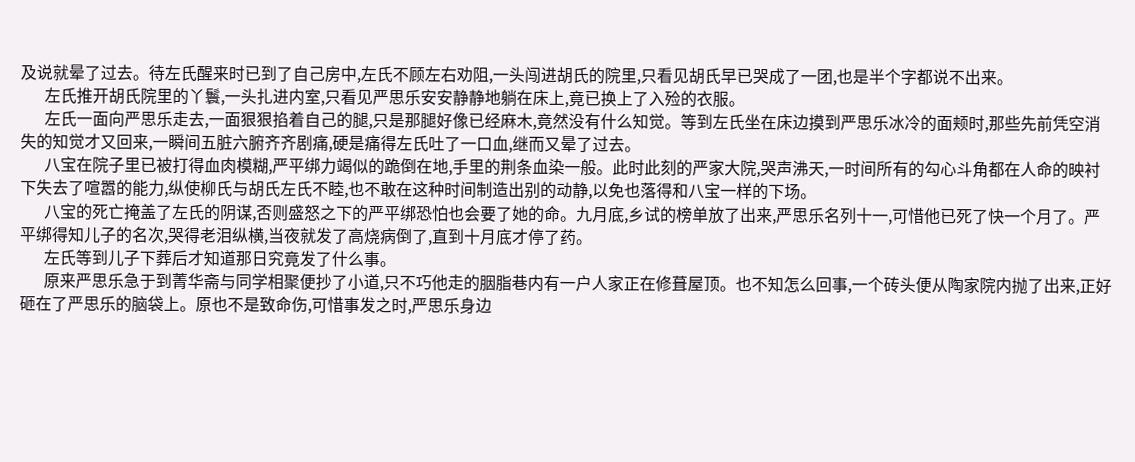及说就晕了过去。待左氏醒来时已到了自己房中,左氏不顾左右劝阻,一头闯进胡氏的院里,只看见胡氏早已哭成了一团,也是半个字都说不出来。
      左氏推开胡氏院里的丫鬟,一头扎进内室,只看见严思乐安安静静地躺在床上,竟已换上了入殓的衣服。
      左氏一面向严思乐走去,一面狠狠掐着自己的腿,只是那腿好像已经麻木,竟然没有什么知觉。等到左氏坐在床边摸到严思乐冰冷的面颊时,那些先前凭空消失的知觉才又回来,一瞬间五脏六腑齐齐剧痛,硬是痛得左氏吐了一口血,继而又晕了过去。
      八宝在院子里已被打得血肉模糊,严平绑力竭似的跪倒在地,手里的荆条血染一般。此时此刻的严家大院,哭声沸天,一时间所有的勾心斗角都在人命的映衬下失去了喧嚣的能力,纵使柳氏与胡氏左氏不睦,也不敢在这种时间制造出别的动静,以免也落得和八宝一样的下场。
      八宝的死亡掩盖了左氏的阴谋,否则盛怒之下的严平绑恐怕也会要了她的命。九月底,乡试的榜单放了出来,严思乐名列十一,可惜他已死了快一个月了。严平绑得知儿子的名次,哭得老泪纵横,当夜就发了高烧病倒了,直到十月底才停了药。
      左氏等到儿子下葬后才知道那日究竟发了什么事。
      原来严思乐急于到菁华斋与同学相聚便抄了小道,只不巧他走的胭脂巷内有一户人家正在修葺屋顶。也不知怎么回事,一个砖头便从陶家院内抛了出来,正好砸在了严思乐的脑袋上。原也不是致命伤,可惜事发之时,严思乐身边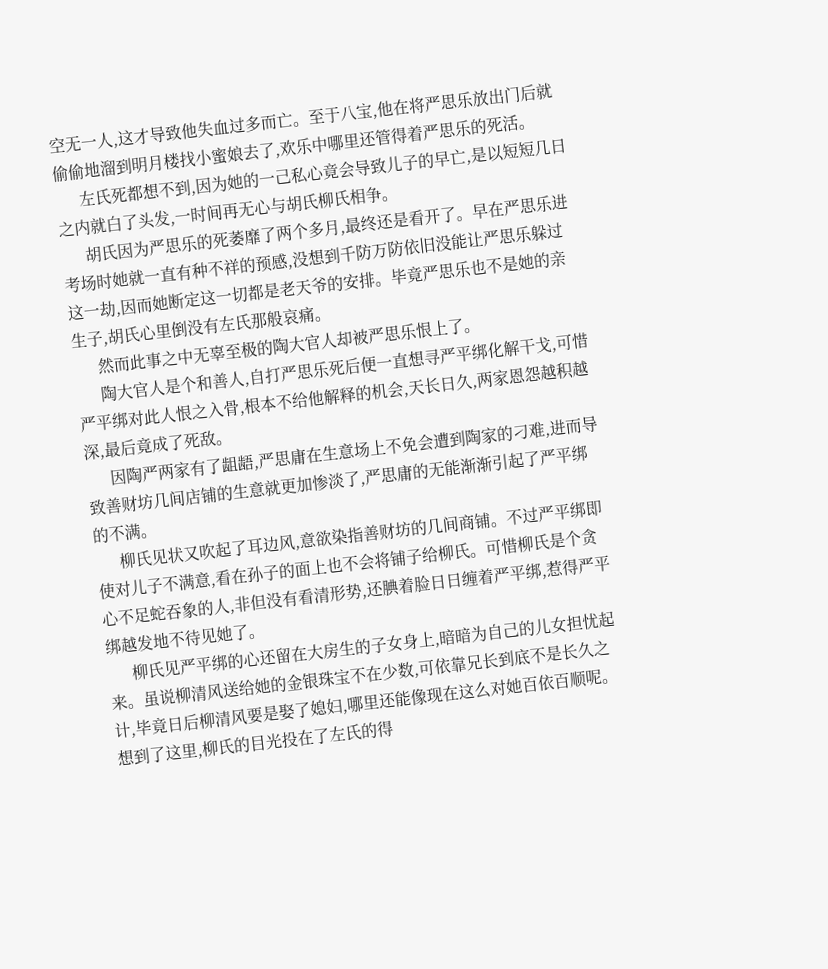空无一人,这才导致他失血过多而亡。至于八宝,他在将严思乐放出门后就偷偷地溜到明月楼找小蜜娘去了,欢乐中哪里还管得着严思乐的死活。
      左氏死都想不到,因为她的一己私心竟会导致儿子的早亡,是以短短几日之内就白了头发,一时间再无心与胡氏柳氏相争。
      胡氏因为严思乐的死萎靡了两个多月,最终还是看开了。早在严思乐进考场时她就一直有种不祥的预感,没想到千防万防依旧没能让严思乐躲过这一劫,因而她断定这一切都是老天爷的安排。毕竟严思乐也不是她的亲生子,胡氏心里倒没有左氏那般哀痛。
      然而此事之中无辜至极的陶大官人却被严思乐恨上了。
      陶大官人是个和善人,自打严思乐死后便一直想寻严平绑化解干戈,可惜严平绑对此人恨之入骨,根本不给他解释的机会,天长日久,两家恩怨越积越深,最后竟成了死敌。
      因陶严两家有了龃龉,严思庸在生意场上不免会遭到陶家的刁难,进而导致善财坊几间店铺的生意就更加惨淡了,严思庸的无能渐渐引起了严平绑的不满。
      柳氏见状又吹起了耳边风,意欲染指善财坊的几间商铺。不过严平绑即使对儿子不满意,看在孙子的面上也不会将铺子给柳氏。可惜柳氏是个贪心不足蛇吞象的人,非但没有看清形势,还腆着脸日日缠着严平绑,惹得严平绑越发地不待见她了。
      柳氏见严平绑的心还留在大房生的子女身上,暗暗为自己的儿女担忧起来。虽说柳清风送给她的金银珠宝不在少数,可依靠兄长到底不是长久之计,毕竟日后柳清风要是娶了媳妇,哪里还能像现在这么对她百依百顺呢。想到了这里,柳氏的目光投在了左氏的得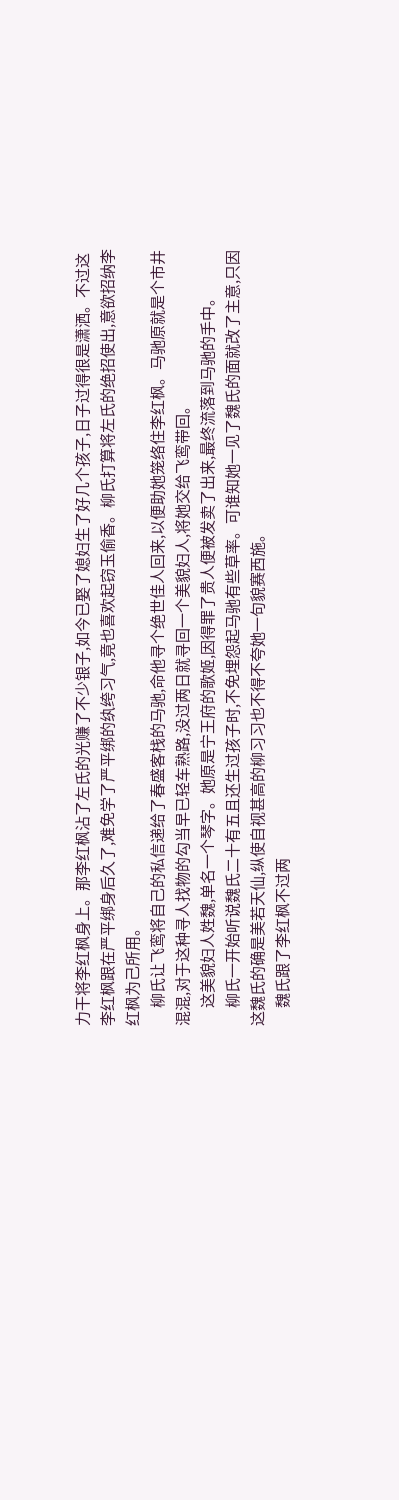力干将李红枫身上。那李红枫沾了左氏的光赚了不少银子,如今已娶了媳妇生了好几个孩子,日子过得很是潇洒。不过这李红枫跟在严平绑身后久了,难免学了严平绑的纨绔习气,竟也喜欢起窃玉偷香。柳氏打算将左氏的绝招使出,意欲招纳李红枫为己所用。
      柳氏让飞鸾将自己的私信递给了春盛客栈的马驰,命他寻个绝世佳人回来,以便助她笼络住李红枫。马驰原就是个市井混混,对于这种寻人找物的勾当早已轻车熟路,没过两日就寻回一个美貌妇人,将她交给飞鸾带回。
      这美貌妇人姓魏,单名一个琴字。她原是宁王府的歌姬,因得罪了贵人便被发卖了出来,最终流落到马驰的手中。
      柳氏一开始听说魏氏二十有五且还生过孩子时,不免埋怨起马驰有些草率。可谁知她一见了魏氏的面就改了主意,只因这魏氏的确是美若天仙,纵使自视甚高的柳习习也不得不夸她一句貌赛西施。
      魏氏跟了李红枫不过两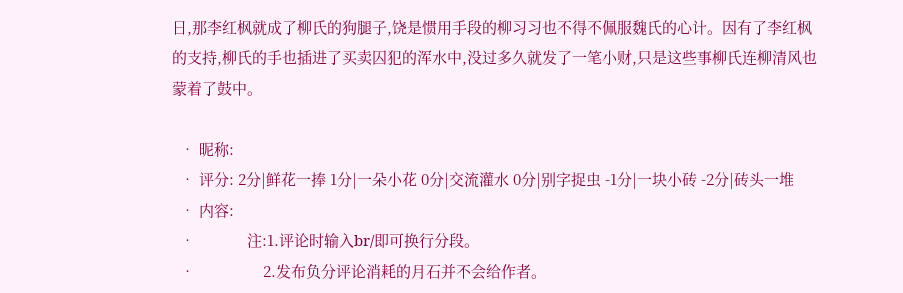日,那李红枫就成了柳氏的狗腿子,饶是惯用手段的柳习习也不得不佩服魏氏的心计。因有了李红枫的支持,柳氏的手也插进了买卖囚犯的浑水中,没过多久就发了一笔小财,只是这些事柳氏连柳清风也蒙着了鼓中。

  • 昵称:
  • 评分: 2分|鲜花一捧 1分|一朵小花 0分|交流灌水 0分|别字捉虫 -1分|一块小砖 -2分|砖头一堆
  • 内容:
  •             注:1.评论时输入br/即可换行分段。
  •                 2.发布负分评论消耗的月石并不会给作者。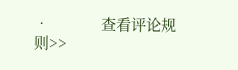•             查看评论规则>>